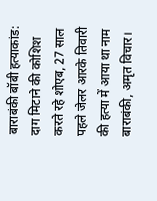बाराबंकी बॉबी हत्याकांड: दाग मिटाने की कोशिश करते रहे शोएब, 27 साल पहले जेलर आरके तिवारी की हत्या में आया था नाम
बाराबंकी, अमृत विचार।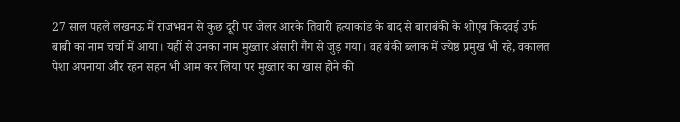27 साल पहले लखनऊ में राजभवन से कुछ दूरी पर जेलर आरके तिवारी हत्याकांड के बाद से बाराबंकी के शोएब किदवई उर्फ बाबी का नाम चर्चा में आया। यहीं से उनका नाम मुख्तार अंसारी गैंग से जुड़ गया। वह बंकी ब्लाक में ज्येष्ठ प्रमुख भी रहे, वकालत पेशा अपनाया और रहन सहन भी आम कर लिया पर मुख्तार का खास होने की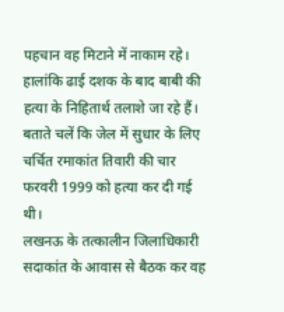पहचान वह मिटाने में नाकाम रहे। हालांकि ढाई दशक के बाद बाबी की हत्या के निहितार्थ तलाशे जा रहे हैं। बताते चलें कि जेल में सुधार के लिए चर्चित रमाकांत तिवारी की चार फरवरी 1999 को हत्या कर दी गई थी।
लखनऊ के तत्कालीन जिलाधिकारी सदाकांत के आवास से बैठक कर वह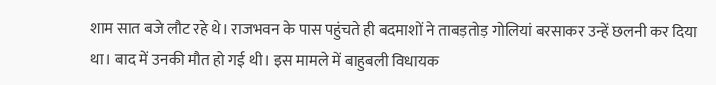शाम सात बजे लौट रहे थे। राजभवन के पास पहुंचते ही बदमाशों ने ताबड़तोड़ गोलियां बरसाकर उन्हें छलनी कर दिया था। बाद में उनकी मौत हो गई थी। इस मामले में बाहुबली विधायक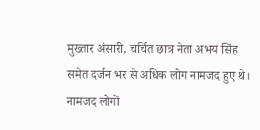मुख्तार अंसारी, चर्चित छात्र नेता अभय सिंह समेत दर्जन भर से अधिक लोग नामजद हुए थे। नामजद लोगों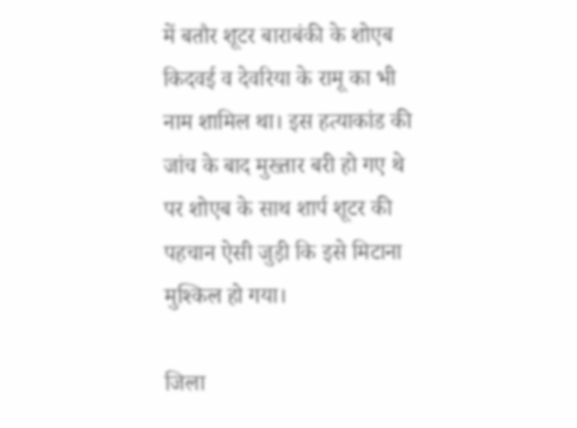में बतौर शूटर बाराबंकी के शोएब किदवई व देवरिया के रामू का भी नाम शामिल था। इस हत्याकांड की जांच के बाद मुख्तार बरी हो गए थे पर शोएब के साथ शार्प शूटर की पहचान ऐसी जुड़ी कि इसे मिटाना मुश्किल हो गया।

जिला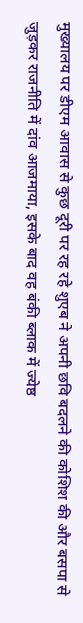मुख्यालय पर डीएम आवास से कुछ दूरी पर रह रहे शुएब ने अपनी छवि बदलने की कोशिश की और बसपा से जुड़कर राजनीति में दांव आजमाया, इसके बाद वह बंकी ब्लाक में ज्येष्ठ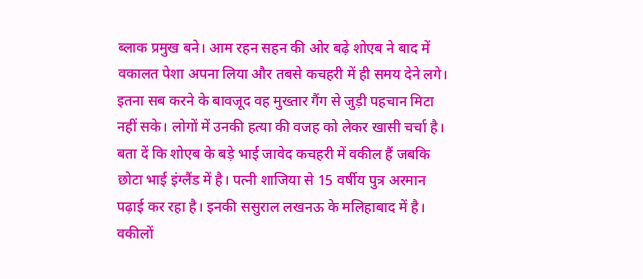ब्लाक प्रमुख बने। आम रहन सहन की ओर बढ़े शोएब ने बाद में वकालत पेशा अपना लिया और तबसे कचहरी में ही समय देने लगे। इतना सब करने के बावजूद वह मुख्तार गैंग से जुड़ी पहचान मिटा नहीं सके। लोगों में उनकी हत्या की वजह को लेकर खासी चर्चा है। बता दें कि शोएब के बड़े भाई जावेद कचहरी में वकील हैं जबकि छोटा भाई इंग्लैंड में है। पत्नी शाजिया से 15 वर्षीय पुत्र अरमान पढ़ाई कर रहा है। इनकी ससुराल लखनऊ के मलिहाबाद में है।
वकीलों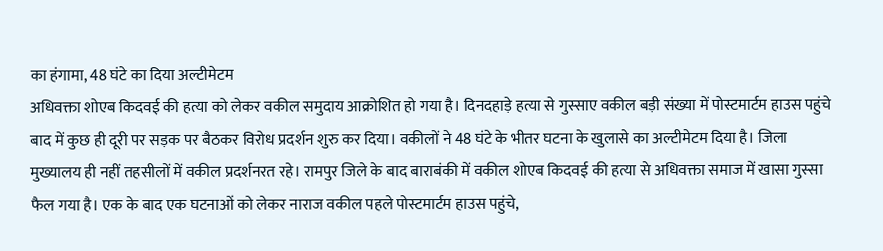का हंगामा, 48 घंटे का दिया अल्टीमेटम
अधिवक्ता शोएब किदवई की हत्या को लेकर वकील समुदाय आक्रोशित हो गया है। दिनदहाड़े हत्या से गुस्साए वकील बड़ी संख्या में पोस्टमार्टम हाउस पहुंचे बाद में कुछ ही दूरी पर सड़क पर बैठकर विरोध प्रदर्शन शुरु कर दिया। वकीलों ने 48 घंटे के भीतर घटना के खुलासे का अल्टीमेटम दिया है। जिला मुख्यालय ही नहीं तहसीलों में वकील प्रदर्शनरत रहे। रामपुर जिले के बाद बाराबंकी में वकील शोएब किदवई की हत्या से अधिवक्ता समाज में खासा गुस्सा फैल गया है। एक के बाद एक घटनाओं को लेकर नाराज वकील पहले पोस्टमार्टम हाउस पहुंचे,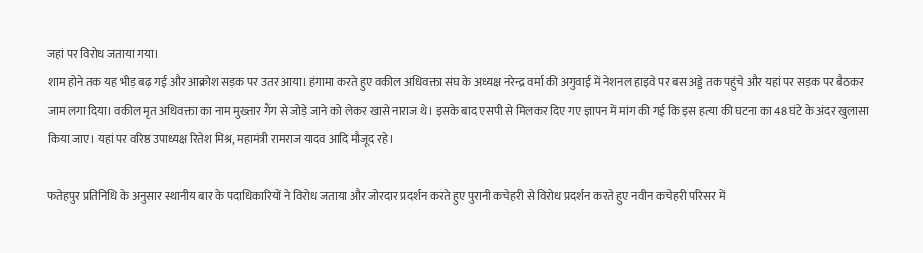जहां पर विरोध जताया गया।
शाम होने तक यह भीड़ बढ़ गई और आक्रोश सड़क पर उतर आया। हंगामा करते हुए वकील अधिवक्ता संघ के अध्यक्ष नरेन्द्र वर्मा की अगुवाई में नेशनल हाइवे पर बस अड्डे तक पहुंचे और यहां पर सड़क पर बैठकर जाम लगा दिया। वकील मृत अधिवक्ता का नाम मुख्तार गैंग से जोड़े जाने को लेकर खासे नाराज थे। इसके बाद एसपी से मिलकर दिए गए ज्ञापन में मांग की गई कि इस हत्या की घटना का 48 घंटे के अंदर खुलासा किया जाए। यहां पर वरिष्ठ उपाध्यक्ष रितेश मिश्र, महामंत्री रामराज यादव आदि मौजूद रहे।

फतेहपुर प्रतिनिधि के अनुसार स्थानीय बार के पदाधिकारियों ने विरोध जताया और जोरदार प्रदर्शन करते हुए पुरानी कचेहरी से विरोध प्रदर्शन करते हुए नवीन कचेहरी परिसर में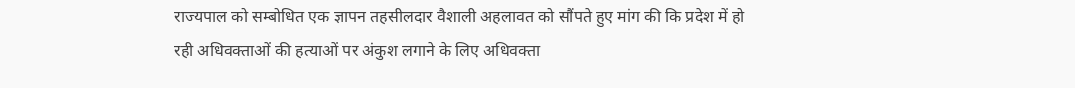राज्यपाल को सम्बोधित एक ज्ञापन तहसीलदार वैशाली अहलावत को सौंपते हुए मांग की कि प्रदेश में हो रही अधिवक्ताओं की हत्याओं पर अंकुश लगाने के लिए अधिवक्ता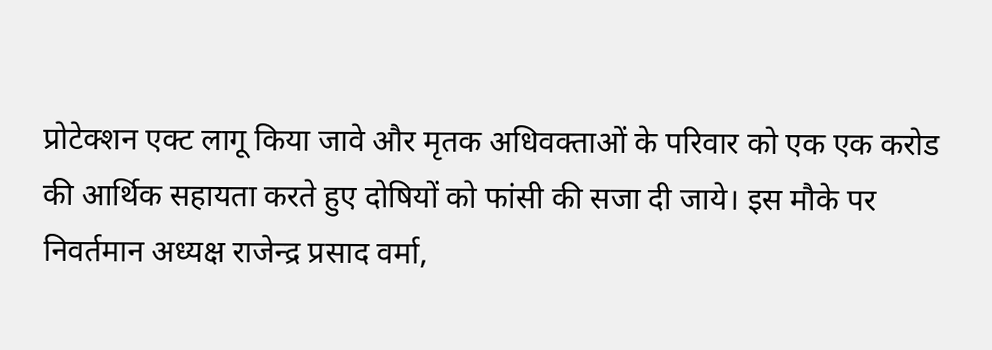प्रोटेक्शन एक्ट लागू किया जावे और मृतक अधिवक्ताओं के परिवार को एक एक करोड की आर्थिक सहायता करते हुए दोषियों को फांसी की सजा दी जाये। इस मौके पर निवर्तमान अध्यक्ष राजेन्द्र प्रसाद वर्मा,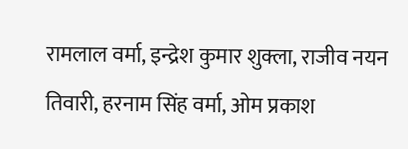रामलाल वर्मा, इन्द्रेश कुमार शुक्ला, राजीव नयन तिवारी, हरनाम सिंह वर्मा, ओम प्रकाश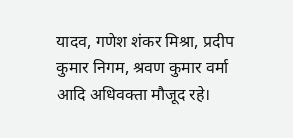यादव, गणेश शंकर मिश्रा, प्रदीप कुमार निगम, श्रवण कुमार वर्मा आदि अधिवक्ता मौजूद रहे।